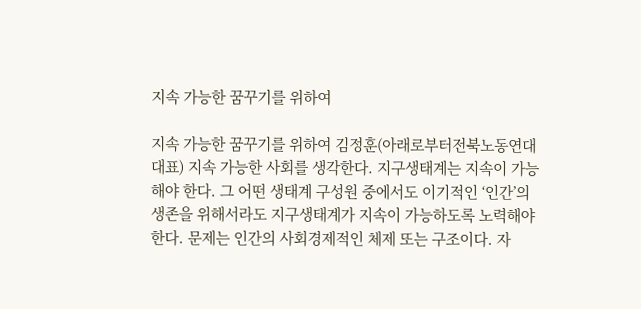지속 가능한 꿈꾸기를 위하여

지속 가능한 꿈꾸기를 위하여 김정훈(아래로부터전북노동연대 대표) 지속 가능한 사회를 생각한다. 지구생태계는 지속이 가능해야 한다. 그 어떤 생태계 구성원 중에서도 이기적인 ‘인간’의 생존을 위해서라도 지구생태계가 지속이 가능하도록 노력해야 한다. 문제는 인간의 사회경제적인 체제 또는 구조이다. 자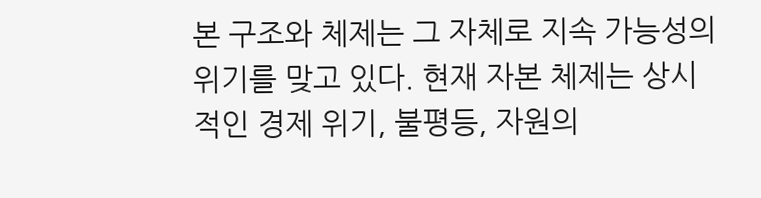본 구조와 체제는 그 자체로 지속 가능성의 위기를 맞고 있다. 현재 자본 체제는 상시적인 경제 위기, 불평등, 자원의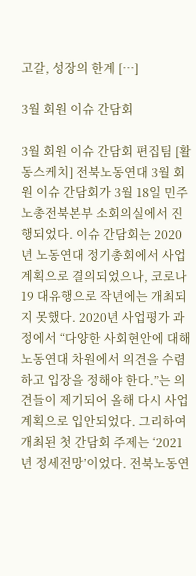고갈, 성장의 한계 […]

3월 회원 이슈 간담회

3월 회원 이슈 간담회 편집팀 [활동스케치] 전북노동연대 3월 회원 이슈 간담회가 3월 18일 민주노총전북본부 소회의실에서 진행되었다. 이슈 간담회는 2020년 노동연대 정기총회에서 사업계획으로 결의되었으나, 코로나19 대유행으로 작년에는 개최되지 못했다. 2020년 사업평가 과정에서 “다양한 사회현안에 대해 노동연대 차원에서 의견을 수렴하고 입장을 정해야 한다.”는 의견들이 제기되어 올해 다시 사업계획으로 입안되었다. 그리하여 개최된 첫 간담회 주제는 ‘2021년 정세전망’이었다. 전북노동연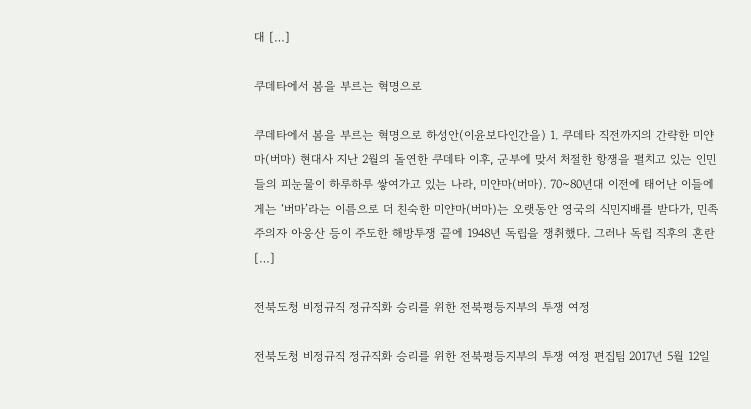대 […]

쿠데타에서 봄을 부르는 혁명으로

쿠데타에서 봄을 부르는 혁명으로 하성안(이윤보다인간을) 1. 쿠데타 직전까지의 간략한 미얀마(버마) 현대사 지난 2월의 돌연한 쿠데타 이후, 군부에 맞서 처절한 항쟁을 펼치고 있는 인민들의 피눈물이 하루하루 쌓여가고 있는 나라, 미얀마(버마). 70~80년대 이전에 태어난 이들에게는 ‘버마’라는 이름으로 더 친숙한 미얀마(버마)는 오랫동안 영국의 식민지배를 받다가, 민족주의자 아웅산 등이 주도한 해방투쟁 끝에 1948년 독립을 쟁취했다. 그러나 독립 직후의 혼란 […]

전북도청 비정규직 정규직화 승리를 위한 전북평등지부의 투쟁 여정

전북도청 비정규직 정규직화 승리를 위한 전북평등지부의 투쟁 여정 편집팀 2017년 5월 12일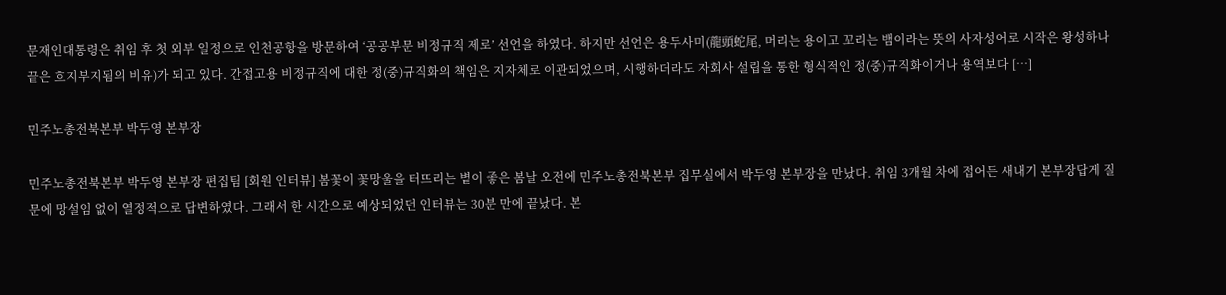문재인대통령은 취임 후 첫 외부 일정으로 인천공항을 방문하여 ‘공공부문 비정규직 제로’ 선언을 하였다. 하지만 선언은 용두사미(龍頭蛇尾, 머리는 용이고 꼬리는 뱀이라는 뜻의 사자성어로 시작은 왕성하나 끝은 흐지부지됨의 비유)가 되고 있다. 간접고용 비정규직에 대한 정(중)규직화의 책임은 지자체로 이관되었으며, 시행하더라도 자회사 설립을 통한 형식적인 정(중)규직화이거나 용역보다 […]

민주노총전북본부 박두영 본부장

민주노총전북본부 박두영 본부장 편집팀 [회원 인터뷰] 봄꽃이 꽃망울을 터뜨리는 볕이 좋은 봄날 오전에 민주노총전북본부 집무실에서 박두영 본부장을 만났다. 취임 3개월 차에 접어든 새내기 본부장답게 질문에 망설임 없이 열정적으로 답변하였다. 그래서 한 시간으로 예상되었던 인터뷰는 30분 만에 끝났다. 본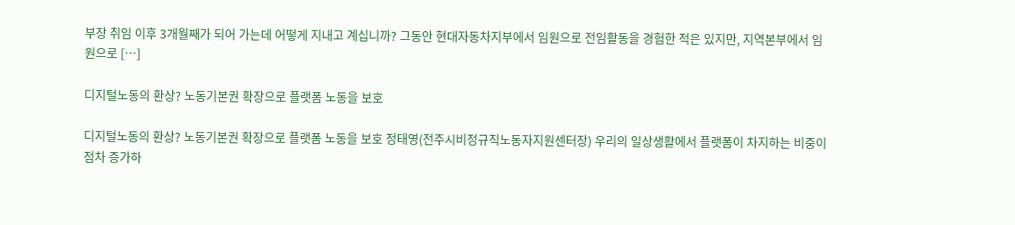부장 취임 이후 3개월째가 되어 가는데 어떻게 지내고 계십니까? 그동안 현대자동차지부에서 임원으로 전임활동을 경험한 적은 있지만, 지역본부에서 임원으로 […]

디지털노동의 환상? 노동기본권 확장으로 플랫폼 노동을 보호

디지털노동의 환상? 노동기본권 확장으로 플랫폼 노동을 보호 정태영(전주시비정규직노동자지원센터장) 우리의 일상생활에서 플랫폼이 차지하는 비중이 점차 증가하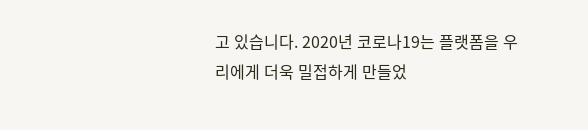고 있습니다. 2020년 코로나19는 플랫폼을 우리에게 더욱 밀접하게 만들었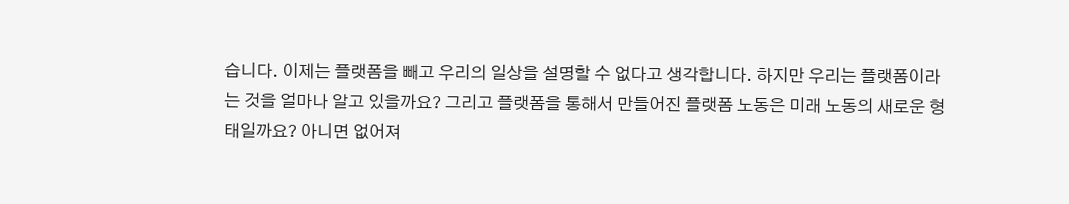습니다. 이제는 플랫폼을 빼고 우리의 일상을 설명할 수 없다고 생각합니다. 하지만 우리는 플랫폼이라는 것을 얼마나 알고 있을까요? 그리고 플랫폼을 통해서 만들어진 플랫폼 노동은 미래 노동의 새로운 형태일까요? 아니면 없어져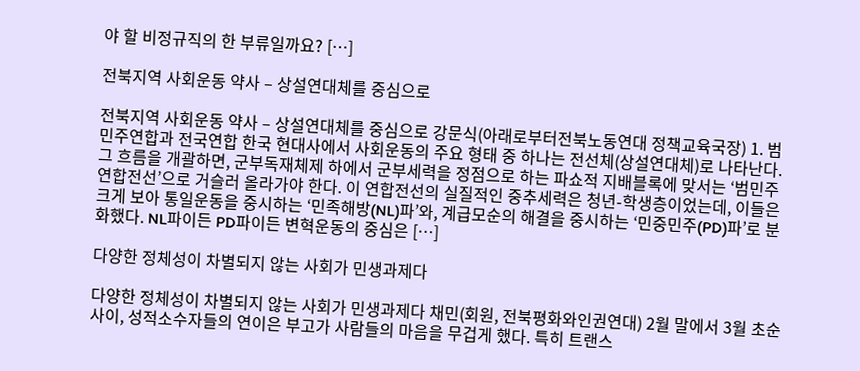야 할 비정규직의 한 부류일까요? […]

전북지역 사회운동 약사 – 상설연대체를 중심으로

전북지역 사회운동 약사 – 상설연대체를 중심으로 강문식(아래로부터전북노동연대 정책교육국장) 1. 범민주연합과 전국연합 한국 현대사에서 사회운동의 주요 형태 중 하나는 전선체(상설연대체)로 나타난다. 그 흐름을 개괄하면, 군부독재체제 하에서 군부세력을 정점으로 하는 파쇼적 지배블록에 맞서는 ‘범민주연합전선’으로 거슬러 올라가야 한다. 이 연합전선의 실질적인 중추세력은 청년-학생층이었는데, 이들은 크게 보아 통일운동을 중시하는 ‘민족해방(NL)파’와, 계급모순의 해결을 중시하는 ‘민중민주(PD)파’로 분화했다. NL파이든 PD파이든 변혁운동의 중심은 […]

다양한 정체성이 차별되지 않는 사회가 민생과제다

다양한 정체성이 차별되지 않는 사회가 민생과제다 채민(회원, 전북평화와인권연대) 2월 말에서 3월 초순 사이, 성적소수자들의 연이은 부고가 사람들의 마음을 무겁게 했다. 특히 트랜스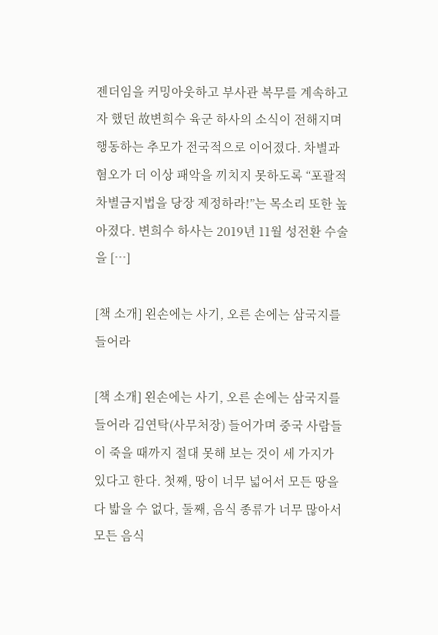젠더임을 커밍아웃하고 부사관 복무를 계속하고자 했던 故변희수 육군 하사의 소식이 전해지며 행동하는 추모가 전국적으로 이어졌다. 차별과 혐오가 더 이상 패악을 끼치지 못하도록 “포괄적차별금지법을 당장 제정하라!”는 목소리 또한 높아졌다. 변희수 하사는 2019년 11월 성전환 수술을 […]

[책 소개] 왼손에는 사기, 오른 손에는 삼국지를 들어라

[책 소개] 왼손에는 사기, 오른 손에는 삼국지를 들어라 김연탁(사무처장) 들어가며 중국 사람들이 죽을 때까지 절대 못해 보는 것이 세 가지가 있다고 한다. 첫째, 땅이 너무 넓어서 모든 땅을 다 밟을 수 없다, 둘째, 음식 종류가 너무 많아서 모든 음식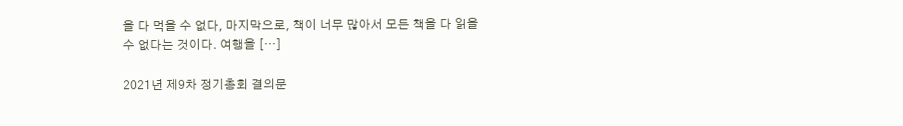을 다 먹을 수 없다, 마지막으로, 책이 너무 많아서 모든 책을 다 읽을 수 없다는 것이다. 여행을 […]

2021년 제9차 정기총회 결의문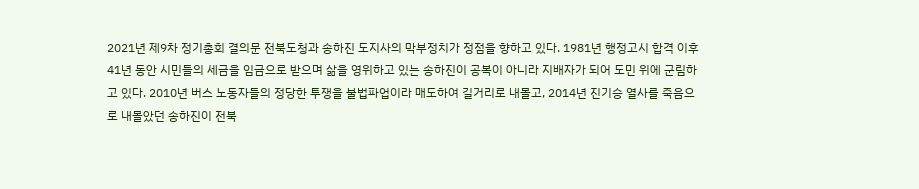2021년 제9차 정기총회 결의문 전북도청과 송하진 도지사의 막부정치가 정점을 향하고 있다. 1981년 행정고시 합격 이후 41년 동안 시민들의 세금을 임금으로 받으며 삶을 영위하고 있는 송하진이 공복이 아니라 지배자가 되어 도민 위에 군림하고 있다. 2010년 버스 노동자들의 정당한 투쟁을 불법파업이라 매도하여 길거리로 내몰고, 2014년 진기승 열사를 죽음으로 내몰았던 송하진이 전북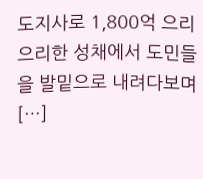도지사로 1,800억 으리으리한 성채에서 도민들을 발밑으로 내려다보며 […]